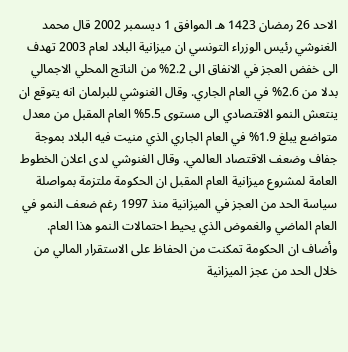الاحد 26 رمضان 1423 هـ الموافق 1 ديسمبر 2002 قال محمد الغنوشي رئيس الوزراء التونسي ان ميزانية البلاد لعام 2003 تهدف الى خفض العجز في الانفاق الى 2.2% من الناتج المحلي الاجمالي بدلا من 2.6% في العام الجاري. وقال الغنوشي للبرلمان انه يتوقع ان ينتعش النمو الاقتصادي الى مستوى 5.5% العام المقبل من معدل متواضع يبلغ 1.9% في العام الجاري الذي منيت فيه البلاد بموجة جفاف وضعف الاقتصاد العالمي. وقال الغنوشي لدى اعلان الخطوط العامة لمشروع ميزانية العام المقبل ان الحكومة ملتزمة بمواصلة سياسة الحد من العجز في الميزانية منذ 1997 رغم ضعف النمو في العام الماضي والغموض الذي يحيط احتمالات النمو هذا العام. وأضاف ان الحكومة تمكنت من الحفاظ على الاستقرار المالي من خلال الحد من عجز الميزانية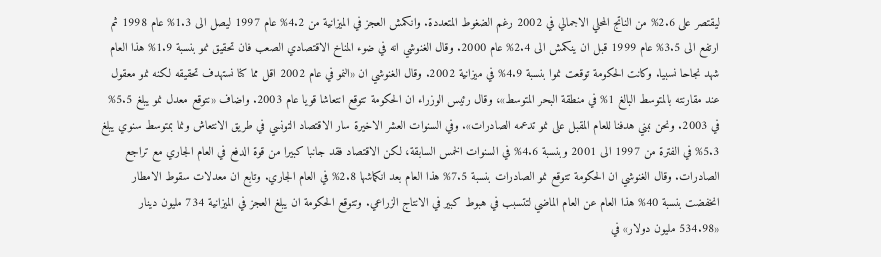ليقتصر على 2.6% من الناتج المحلي الاجمالي في 2002 رغم الضغوط المتعددة. وانكمش العجز في الميزانية من 4.2% عام 1997 ليصل الى 1.3% عام 1998 ثم ارتفع الى 3.5% عام 1999 قبل ان ينكمش الى 2.4% عام 2000. وقال الغنوشي انه في ضوء المناخ الاقتصادي الصعب فان تحقيق نمو بنسبة 1.9% هذا العام شهد نجاحا نسبيا. وكانت الحكومة توقعت نموا بنسبة 4.9% في ميزانية 2002. وقال الغنوشي ان «النمو في عام 2002 اقل مما كنا نستهدف تحقيقه لكنه نمو معقول عند مقارنته بالمتوسط البالغ 1% في منطقة البحر المتوسط»، وقال رئيس الوزراء ان الحكومة تتوقع انتعاشا قويا عام 2003. واضاف «نتوقع معدل نمو يبلغ 5.5% في 2003. ونحن نبني هدفنا للعام المقبل على نمو تدعمه الصادرات». وفي السنوات العشر الاخيرة سار الاقتصاد التونسي في طريق الانتعاش ونما بمتوسط سنوي يبلغ 5.3% في الفترة من 1997 الى 2001 وبنسبة 4.6% في السنوات الخمس السابقة، لكن الاقتصاد فقد جانبا كبيرا من قوة الدفع في العام الجاري مع تراجع الصادرات. وقال الغنوشي ان الحكومة تتوقع نمو الصادرات بنسبة 7.5% هذا العام بعد انكماشها 2.8% في العام الجاري. وتابع ان معدلات سقوط الامطار انخفضت بنسبة 40% هذا العام عن العام الماضي لتتسبب في هبوط كبير في الانتاج الزراعي. وتتوقع الحكومة ان يبلغ العجز في الميزانية 734 مليون دينار «534.98 مليون دولار» في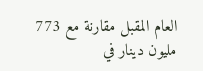العام المقبل مقارنة مع 773 مليون دينار في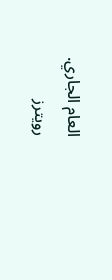العام الجاري. رويترز